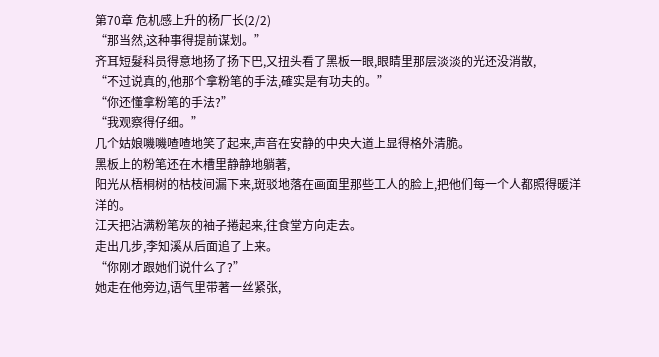第70章 危机感上升的杨厂长(2/2)
“那当然,这种事得提前谋划。”
齐耳短髮科员得意地扬了扬下巴,又扭头看了黑板一眼,眼睛里那层淡淡的光还没消散,
“不过说真的,他那个拿粉笔的手法,確实是有功夫的。”
“你还懂拿粉笔的手法?”
“我观察得仔细。”
几个姑娘嘰嘰喳喳地笑了起来,声音在安静的中央大道上显得格外清脆。
黑板上的粉笔还在木槽里静静地躺著,
阳光从梧桐树的枯枝间漏下来,斑驳地落在画面里那些工人的脸上,把他们每一个人都照得暖洋洋的。
江天把沾满粉笔灰的袖子捲起来,往食堂方向走去。
走出几步,李知溪从后面追了上来。
“你刚才跟她们说什么了?”
她走在他旁边,语气里带著一丝紧张,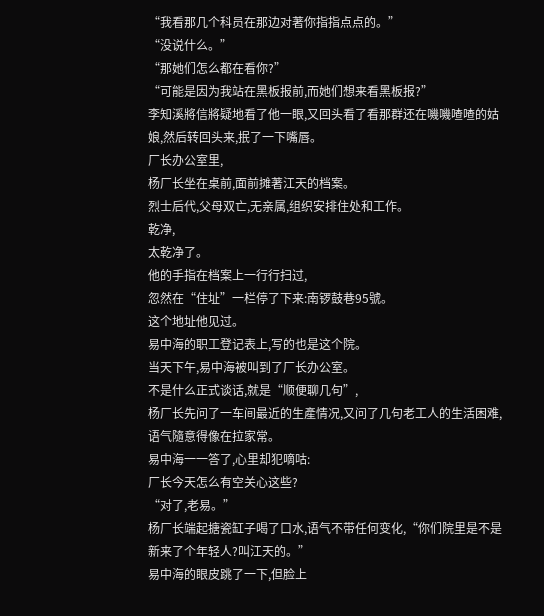“我看那几个科员在那边对著你指指点点的。”
“没说什么。”
“那她们怎么都在看你?”
“可能是因为我站在黑板报前,而她们想来看黑板报?”
李知溪將信將疑地看了他一眼,又回头看了看那群还在嘰嘰喳喳的姑娘,然后转回头来,抿了一下嘴唇。
厂长办公室里,
杨厂长坐在桌前,面前摊著江天的档案。
烈士后代,父母双亡,无亲属,组织安排住处和工作。
乾净,
太乾净了。
他的手指在档案上一行行扫过,
忽然在“住址”一栏停了下来:南锣鼓巷95號。
这个地址他见过。
易中海的职工登记表上,写的也是这个院。
当天下午,易中海被叫到了厂长办公室。
不是什么正式谈话,就是“顺便聊几句”,
杨厂长先问了一车间最近的生產情况,又问了几句老工人的生活困难,语气隨意得像在拉家常。
易中海一一答了,心里却犯嘀咕:
厂长今天怎么有空关心这些?
“对了,老易。”
杨厂长端起搪瓷缸子喝了口水,语气不带任何变化,“你们院里是不是新来了个年轻人?叫江天的。”
易中海的眼皮跳了一下,但脸上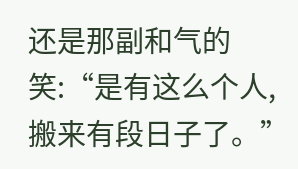还是那副和气的笑:“是有这么个人,搬来有段日子了。”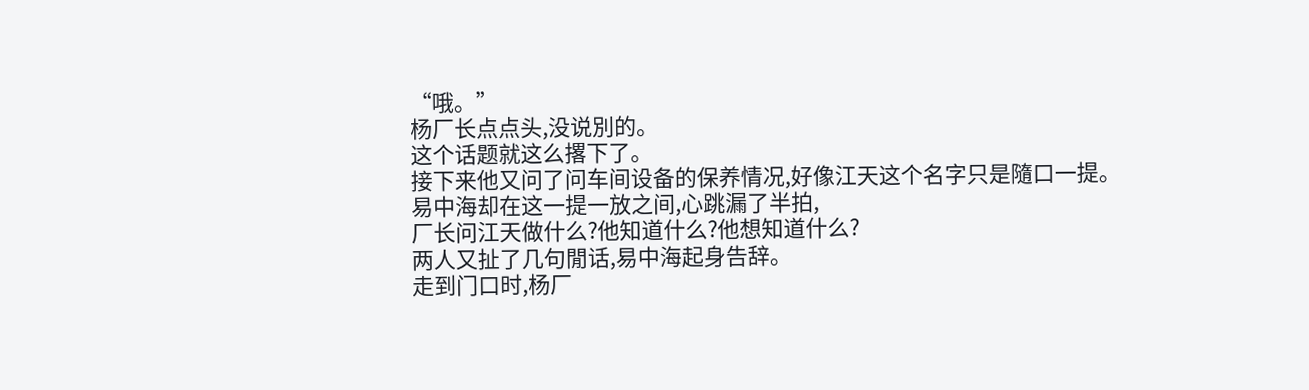“哦。”
杨厂长点点头,没说別的。
这个话题就这么撂下了。
接下来他又问了问车间设备的保养情况,好像江天这个名字只是隨口一提。
易中海却在这一提一放之间,心跳漏了半拍,
厂长问江天做什么?他知道什么?他想知道什么?
两人又扯了几句閒话,易中海起身告辞。
走到门口时,杨厂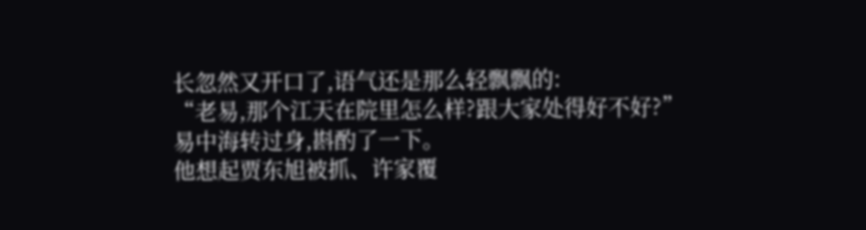长忽然又开口了,语气还是那么轻飘飘的:
“老易,那个江天在院里怎么样?跟大家处得好不好?”
易中海转过身,斟酌了一下。
他想起贾东旭被抓、许家覆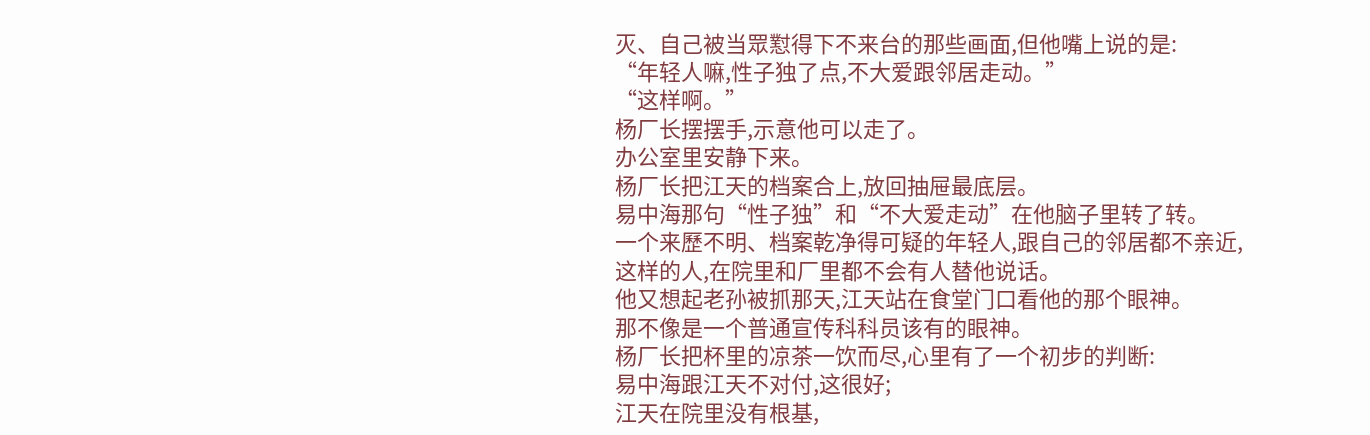灭、自己被当眾懟得下不来台的那些画面,但他嘴上说的是:
“年轻人嘛,性子独了点,不大爱跟邻居走动。”
“这样啊。”
杨厂长摆摆手,示意他可以走了。
办公室里安静下来。
杨厂长把江天的档案合上,放回抽屉最底层。
易中海那句“性子独”和“不大爱走动”在他脑子里转了转。
一个来歷不明、档案乾净得可疑的年轻人,跟自己的邻居都不亲近,
这样的人,在院里和厂里都不会有人替他说话。
他又想起老孙被抓那天,江天站在食堂门口看他的那个眼神。
那不像是一个普通宣传科科员该有的眼神。
杨厂长把杯里的凉茶一饮而尽,心里有了一个初步的判断:
易中海跟江天不对付,这很好;
江天在院里没有根基,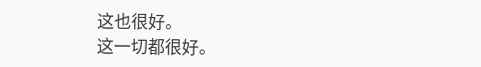这也很好。
这一切都很好。